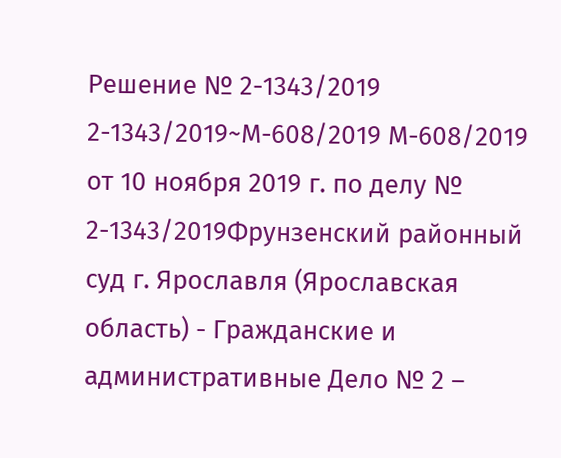Решение № 2-1343/2019 2-1343/2019~М-608/2019 М-608/2019 от 10 ноября 2019 г. по делу № 2-1343/2019Фрунзенский районный суд г. Ярославля (Ярославская область) - Гражданские и административные Дело № 2 –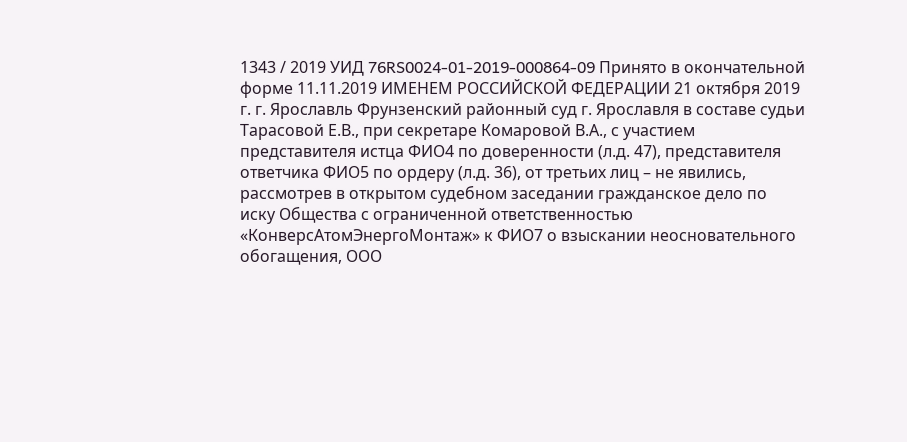1343 / 2019 УИД 76RS0024-01-2019-000864-09 Принято в окончательной форме 11.11.2019 ИМЕНЕМ РОССИЙСКОЙ ФЕДЕРАЦИИ 21 октября 2019 г. г. Ярославль Фрунзенский районный суд г. Ярославля в составе судьи Тарасовой Е.В., при секретаре Комаровой В.А., с участием представителя истца ФИО4 по доверенности (л.д. 47), представителя ответчика ФИО5 по ордеру (л.д. 36), от третьих лиц – не явились, рассмотрев в открытом судебном заседании гражданское дело по иску Общества с ограниченной ответственностью «КонверсАтомЭнергоМонтаж» к ФИО7 о взыскании неосновательного обогащения, ООО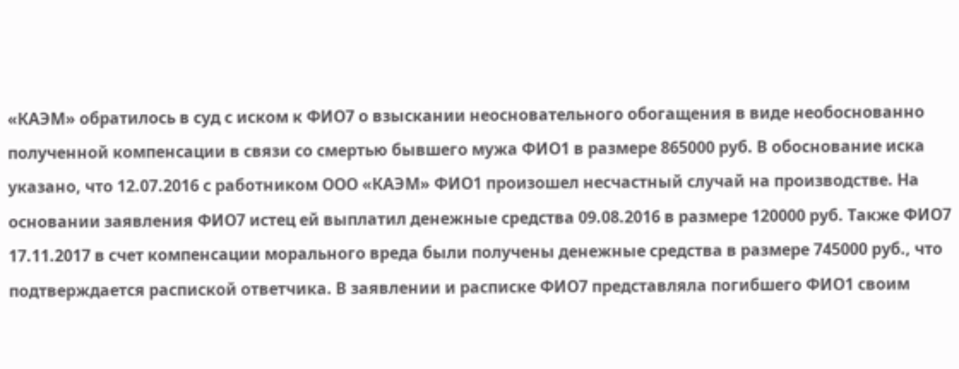«КАЭМ» обратилось в суд с иском к ФИО7 о взыскании неосновательного обогащения в виде необоснованно полученной компенсации в связи со смертью бывшего мужа ФИО1 в размере 865000 руб. В обоснование иска указано, что 12.07.2016 с работником ООО «КАЭМ» ФИО1 произошел несчастный случай на производстве. На основании заявления ФИО7 истец ей выплатил денежные средства 09.08.2016 в размере 120000 руб. Также ФИО7 17.11.2017 в счет компенсации морального вреда были получены денежные средства в размере 745000 руб., что подтверждается распиской ответчика. В заявлении и расписке ФИО7 представляла погибшего ФИО1 своим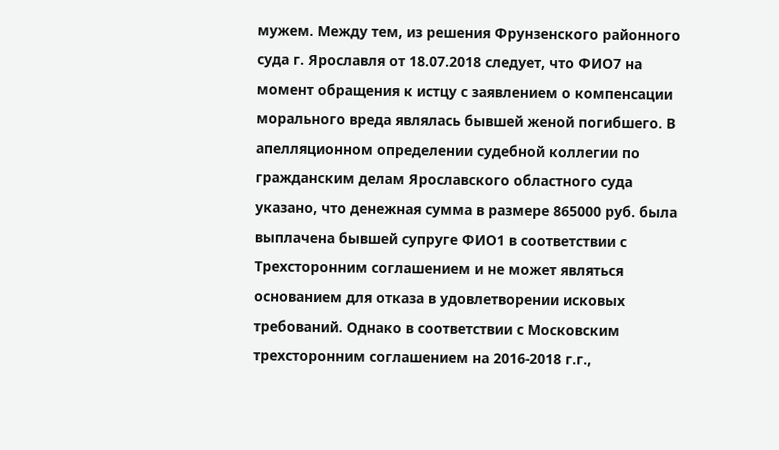мужем. Между тем, из решения Фрунзенского районного суда г. Ярославля от 18.07.2018 следует, что ФИО7 на момент обращения к истцу с заявлением о компенсации морального вреда являлась бывшей женой погибшего. В апелляционном определении судебной коллегии по гражданским делам Ярославского областного суда указано, что денежная сумма в размере 865000 руб. была выплачена бывшей супруге ФИО1 в соответствии с Трехсторонним соглашением и не может являться основанием для отказа в удовлетворении исковых требований. Однако в соответствии с Московским трехсторонним соглашением на 2016-2018 г.г.,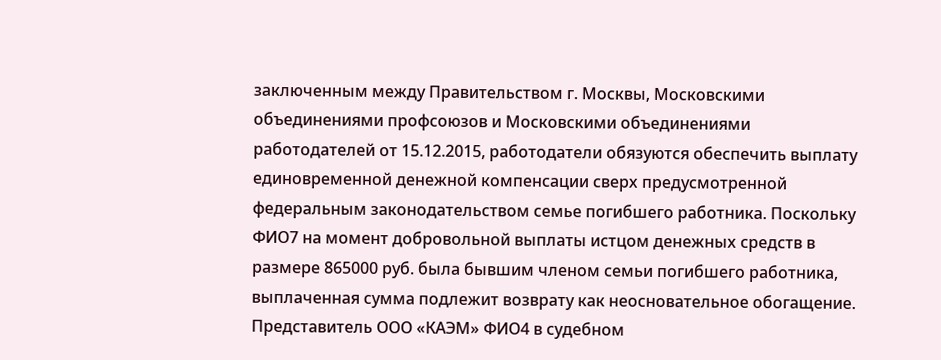заключенным между Правительством г. Москвы, Московскими объединениями профсоюзов и Московскими объединениями работодателей от 15.12.2015, работодатели обязуются обеспечить выплату единовременной денежной компенсации сверх предусмотренной федеральным законодательством семье погибшего работника. Поскольку ФИО7 на момент добровольной выплаты истцом денежных средств в размере 865000 руб. была бывшим членом семьи погибшего работника, выплаченная сумма подлежит возврату как неосновательное обогащение. Представитель ООО «КАЭМ» ФИО4 в судебном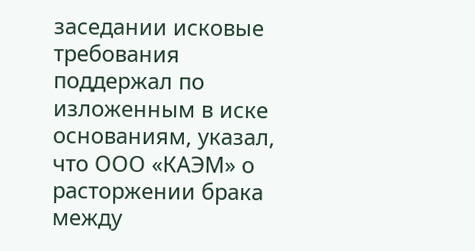заседании исковые требования поддержал по изложенным в иске основаниям, указал, что ООО «КАЭМ» о расторжении брака между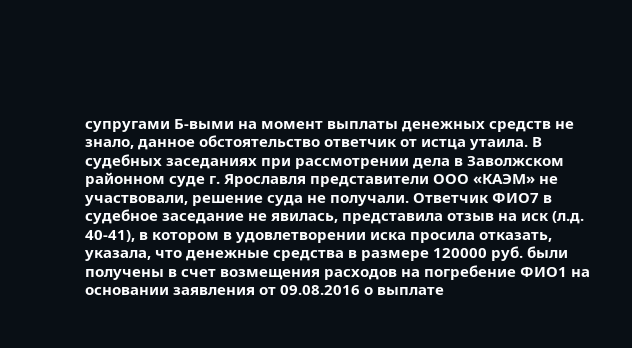супругами Б-выми на момент выплаты денежных средств не знало, данное обстоятельство ответчик от истца утаила. В судебных заседаниях при рассмотрении дела в Заволжском районном суде г. Ярославля представители ООО «КАЭМ» не участвовали, решение суда не получали. Ответчик ФИО7 в судебное заседание не явилась, представила отзыв на иск (л.д. 40-41), в котором в удовлетворении иска просила отказать, указала, что денежные средства в размере 120000 руб. были получены в счет возмещения расходов на погребение ФИО1 на основании заявления от 09.08.2016 о выплате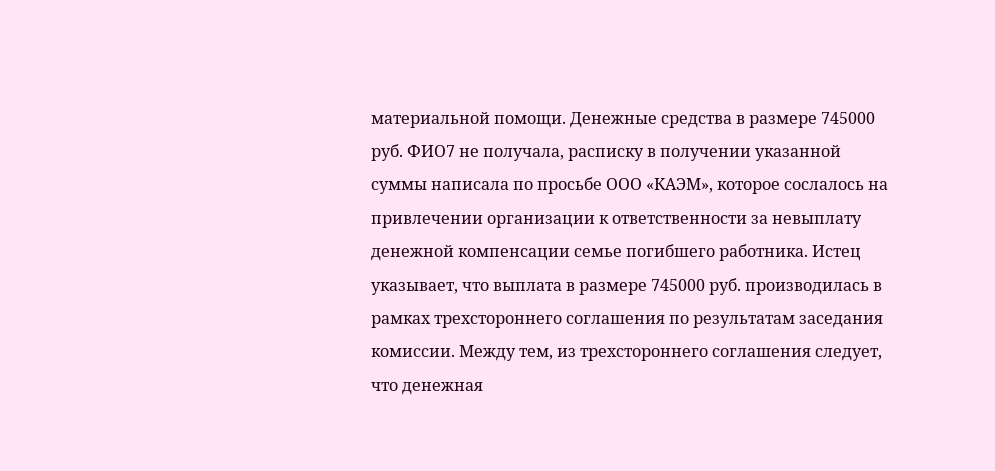материальной помощи. Денежные средства в размере 745000 руб. ФИО7 не получала, расписку в получении указанной суммы написала по просьбе ООО «КАЭМ», которое сослалось на привлечении организации к ответственности за невыплату денежной компенсации семье погибшего работника. Истец указывает, что выплата в размере 745000 руб. производилась в рамках трехстороннего соглашения по результатам заседания комиссии. Между тем, из трехстороннего соглашения следует, что денежная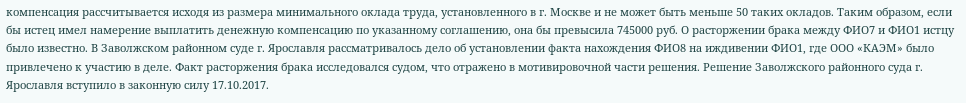компенсация рассчитывается исходя из размера минимального оклада труда, установленного в г. Москве и не может быть меньше 50 таких окладов. Таким образом, если бы истец имел намерение выплатить денежную компенсацию по указанному соглашению, она бы превысила 745000 руб. О расторжении брака между ФИО7 и ФИО1 истцу было известно. В Заволжском районном суде г. Ярославля рассматривалось дело об установлении факта нахождения ФИО8 на иждивении ФИО1, где ООО «КАЭМ» было привлечено к участию в деле. Факт расторжения брака исследовался судом, что отражено в мотивировочной части решения. Решение Заволжского районного суда г. Ярославля вступило в законную силу 17.10.2017.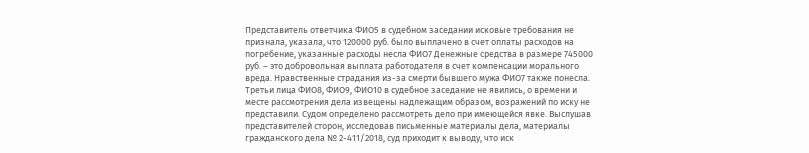Представитель ответчика ФИО5 в судебном заседании исковые требования не признала, указала, что 120000 руб. было выплачено в счет оплаты расходов на погребение, указанные расходы несла ФИО7 Денежные средства в размере 745000 руб. – это добровольная выплата работодателя в счет компенсации морального вреда. Нравственные страдания из-за смерти бывшего мужа ФИО7 также понесла. Третьи лица ФИО8, ФИО9, ФИО10 в судебное заседание не явились, о времени и месте рассмотрения дела извещены надлежащим образом, возражений по иску не представили. Судом определено рассмотреть дело при имеющейся явке. Выслушав представителей сторон, исследовав письменные материалы дела, материалы гражданского дела № 2-411/2018, суд приходит к выводу, что иск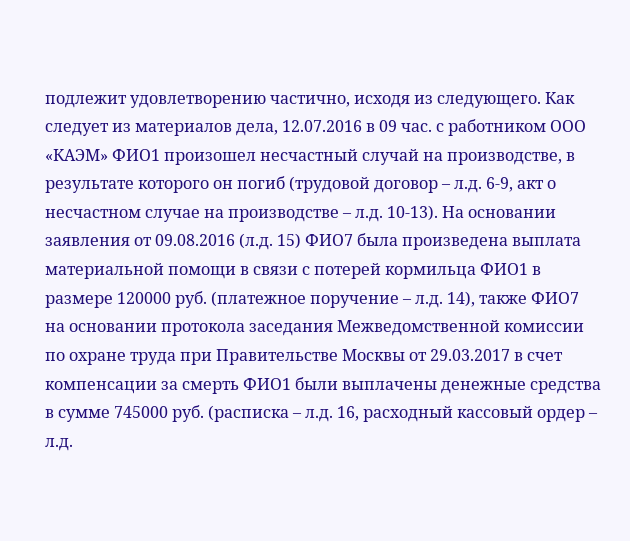подлежит удовлетворению частично, исходя из следующего. Как следует из материалов дела, 12.07.2016 в 09 час. с работником ООО «КАЭМ» ФИО1 произошел несчастный случай на производстве, в результате которого он погиб (трудовой договор – л.д. 6-9, акт о несчастном случае на производстве – л.д. 10-13). На основании заявления от 09.08.2016 (л.д. 15) ФИО7 была произведена выплата материальной помощи в связи с потерей кормильца ФИО1 в размере 120000 руб. (платежное поручение – л.д. 14), также ФИО7 на основании протокола заседания Межведомственной комиссии по охране труда при Правительстве Москвы от 29.03.2017 в счет компенсации за смерть ФИО1 были выплачены денежные средства в сумме 745000 руб. (расписка – л.д. 16, расходный кассовый ордер – л.д.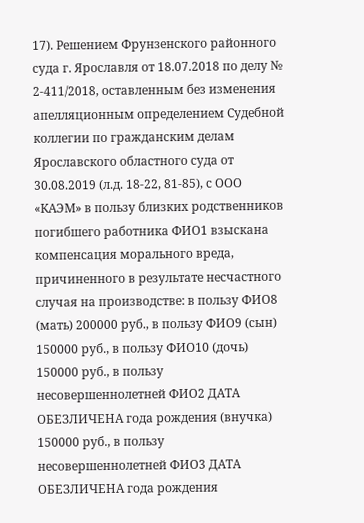17). Решением Фрунзенского районного суда г. Ярославля от 18.07.2018 по делу № 2-411/2018, оставленным без изменения апелляционным определением Судебной коллегии по гражданским делам Ярославского областного суда от 30.08.2019 (л.д. 18-22, 81-85), с ООО «КАЭМ» в пользу близких родственников погибшего работника ФИО1 взыскана компенсация морального вреда, причиненного в результате несчастного случая на производстве: в пользу ФИО8 (мать) 200000 руб., в пользу ФИО9 (сын) 150000 руб., в пользу ФИО10 (дочь) 150000 руб., в пользу несовершеннолетней ФИО2 ДАТА ОБЕЗЛИЧЕНА года рождения (внучка) 150000 руб., в пользу несовершеннолетней ФИО3 ДАТА ОБЕЗЛИЧЕНА года рождения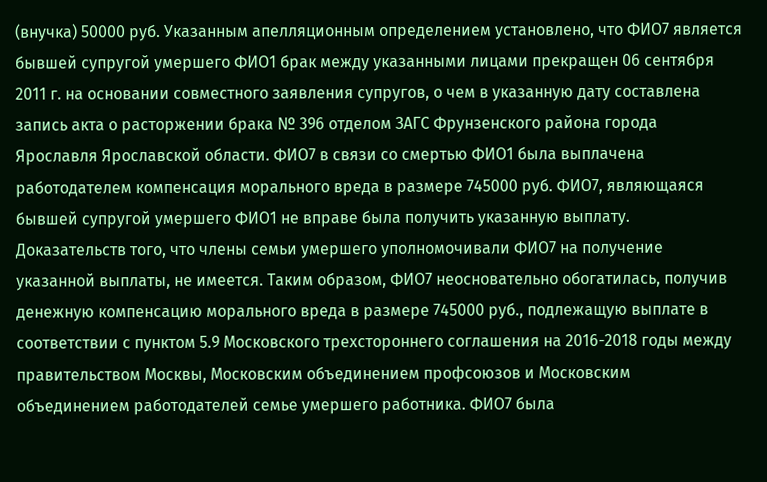(внучка) 50000 руб. Указанным апелляционным определением установлено, что ФИО7 является бывшей супругой умершего ФИО1 брак между указанными лицами прекращен 06 сентября 2011 г. на основании совместного заявления супругов, о чем в указанную дату составлена запись акта о расторжении брака № 396 отделом ЗАГС Фрунзенского района города Ярославля Ярославской области. ФИО7 в связи со смертью ФИО1 была выплачена работодателем компенсация морального вреда в размере 745000 руб. ФИО7, являющаяся бывшей супругой умершего ФИО1 не вправе была получить указанную выплату. Доказательств того, что члены семьи умершего уполномочивали ФИО7 на получение указанной выплаты, не имеется. Таким образом, ФИО7 неосновательно обогатилась, получив денежную компенсацию морального вреда в размере 745000 руб., подлежащую выплате в соответствии с пунктом 5.9 Московского трехстороннего соглашения на 2016-2018 годы между правительством Москвы, Московским объединением профсоюзов и Московским объединением работодателей семье умершего работника. ФИО7 была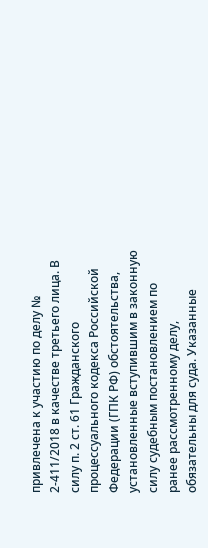привлечена к участию по делу № 2-411/2018 в качестве третьего лица. В силу п. 2 ст. 61 Гражданского процессуального кодекса Российской Федерации (ГПК РФ) обстоятельства, установленные вступившим в законную силу судебным постановлением по ранее рассмотренному делу, обязательны для суда. Указанные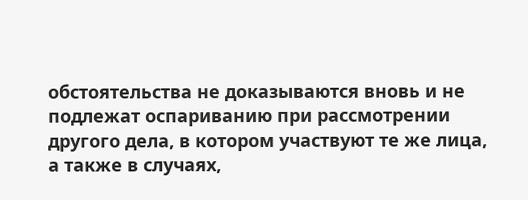обстоятельства не доказываются вновь и не подлежат оспариванию при рассмотрении другого дела, в котором участвуют те же лица, а также в случаях,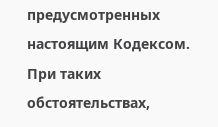предусмотренных настоящим Кодексом. При таких обстоятельствах,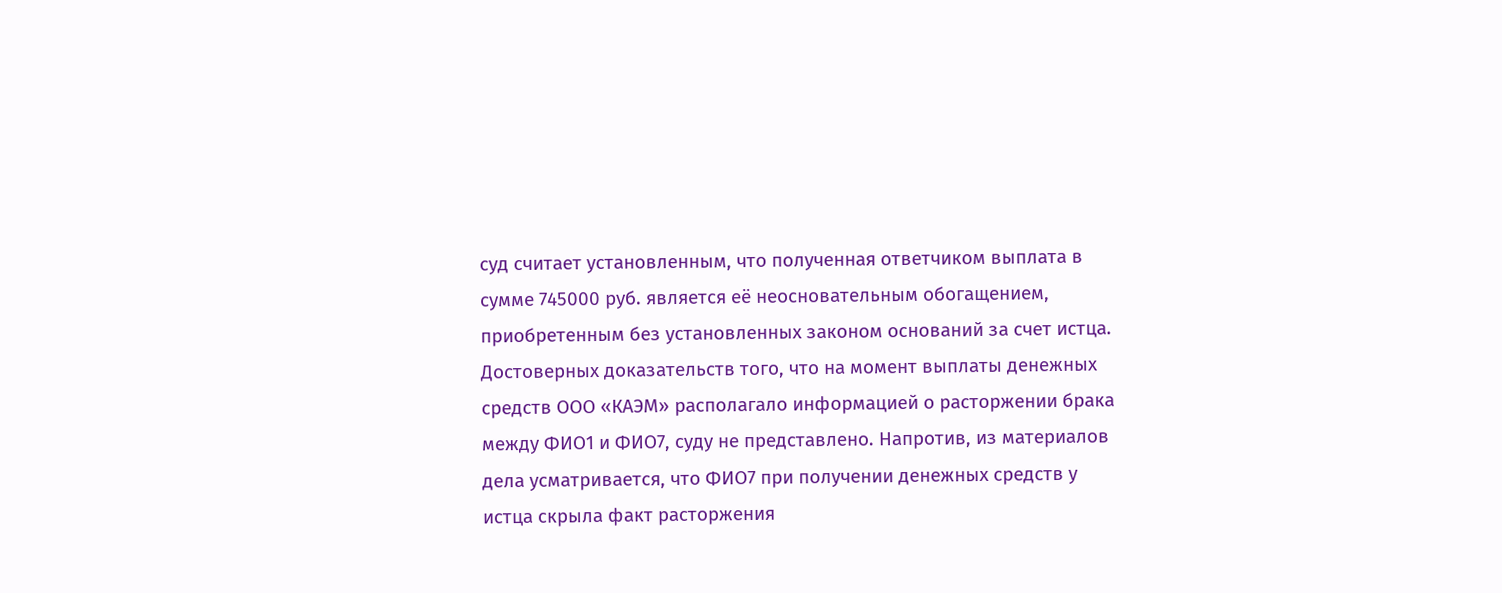суд считает установленным, что полученная ответчиком выплата в сумме 745000 руб. является её неосновательным обогащением, приобретенным без установленных законом оснований за счет истца. Достоверных доказательств того, что на момент выплаты денежных средств ООО «КАЭМ» располагало информацией о расторжении брака между ФИО1 и ФИО7, суду не представлено. Напротив, из материалов дела усматривается, что ФИО7 при получении денежных средств у истца скрыла факт расторжения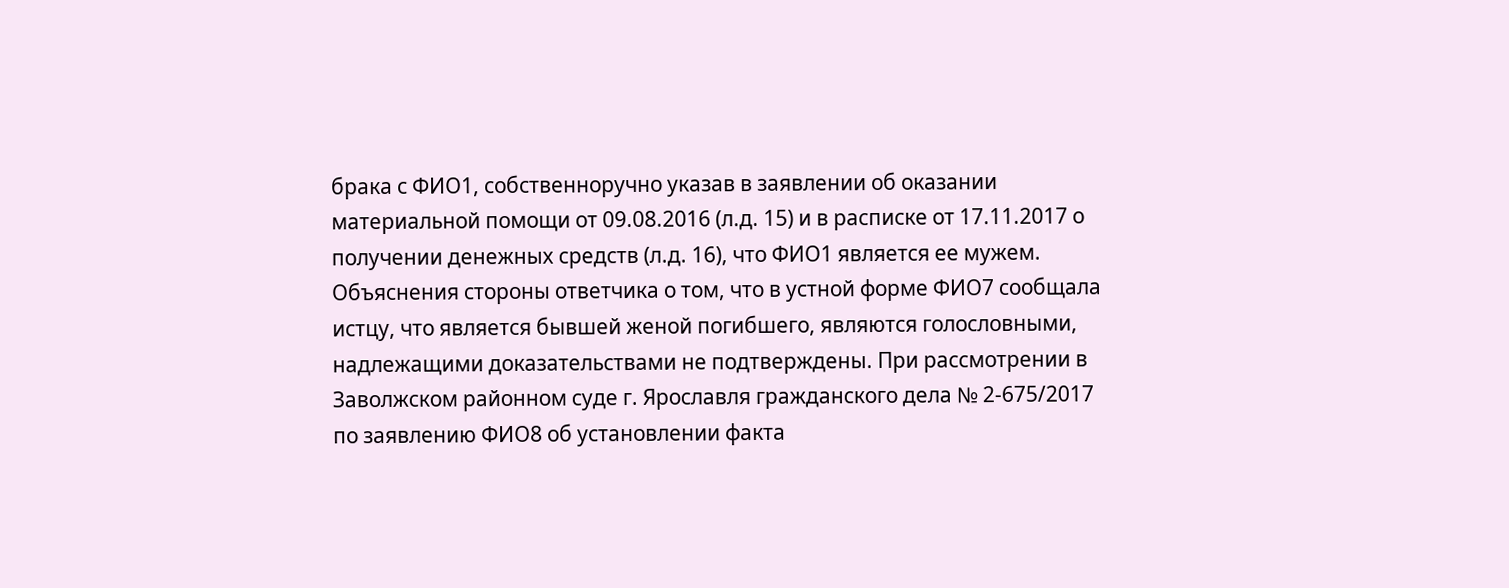брака с ФИО1, собственноручно указав в заявлении об оказании материальной помощи от 09.08.2016 (л.д. 15) и в расписке от 17.11.2017 о получении денежных средств (л.д. 16), что ФИО1 является ее мужем. Объяснения стороны ответчика о том, что в устной форме ФИО7 сообщала истцу, что является бывшей женой погибшего, являются голословными, надлежащими доказательствами не подтверждены. При рассмотрении в Заволжском районном суде г. Ярославля гражданского дела № 2-675/2017 по заявлению ФИО8 об установлении факта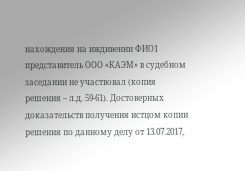нахождения на иждивении ФИО1 представитель ООО «КАЭМ» в судебном заседании не участвовал (копия решения – л.д. 59-61). Достоверных доказательств получения истцом копии решения по данному делу от 13.07.2017,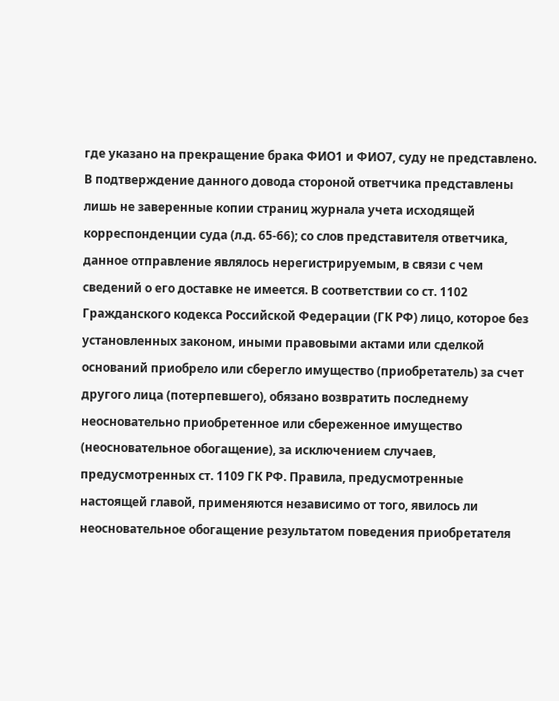где указано на прекращение брака ФИО1 и ФИО7, суду не представлено. В подтверждение данного довода стороной ответчика представлены лишь не заверенные копии страниц журнала учета исходящей корреспонденции суда (л.д. 65-66); со слов представителя ответчика, данное отправление являлось нерегистрируемым, в связи с чем сведений о его доставке не имеется. В соответствии со ст. 1102 Гражданского кодекса Российской Федерации (ГК РФ) лицо, которое без установленных законом, иными правовыми актами или сделкой оснований приобрело или сберегло имущество (приобретатель) за счет другого лица (потерпевшего), обязано возвратить последнему неосновательно приобретенное или сбереженное имущество (неосновательное обогащение), за исключением случаев, предусмотренных ст. 1109 ГК РФ. Правила, предусмотренные настоящей главой, применяются независимо от того, явилось ли неосновательное обогащение результатом поведения приобретателя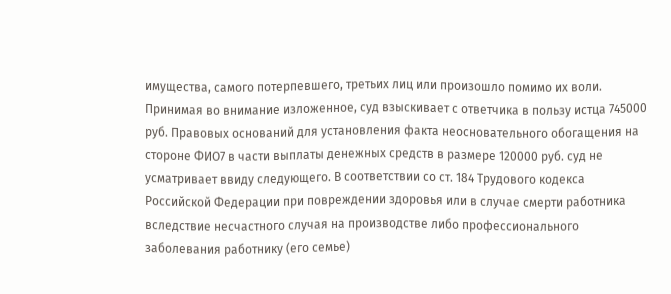имущества, самого потерпевшего, третьих лиц или произошло помимо их воли. Принимая во внимание изложенное, суд взыскивает с ответчика в пользу истца 745000 руб. Правовых оснований для установления факта неосновательного обогащения на стороне ФИО7 в части выплаты денежных средств в размере 120000 руб. суд не усматривает ввиду следующего. В соответствии со ст. 184 Трудового кодекса Российской Федерации при повреждении здоровья или в случае смерти работника вследствие несчастного случая на производстве либо профессионального заболевания работнику (его семье)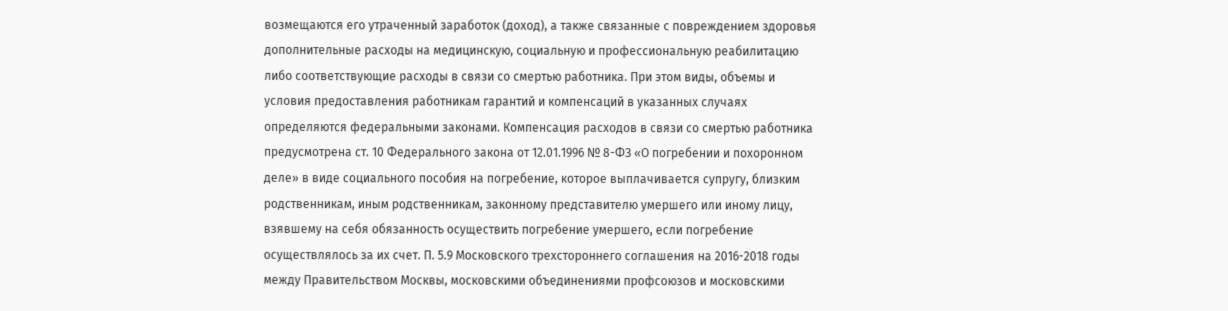возмещаются его утраченный заработок (доход), а также связанные с повреждением здоровья дополнительные расходы на медицинскую, социальную и профессиональную реабилитацию либо соответствующие расходы в связи со смертью работника. При этом виды, объемы и условия предоставления работникам гарантий и компенсаций в указанных случаях определяются федеральными законами. Компенсация расходов в связи со смертью работника предусмотрена ст. 10 Федерального закона от 12.01.1996 № 8-ФЗ «О погребении и похоронном деле» в виде социального пособия на погребение, которое выплачивается супругу, близким родственникам, иным родственникам, законному представителю умершего или иному лицу, взявшему на себя обязанность осуществить погребение умершего, если погребение осуществлялось за их счет. П. 5.9 Московского трехстороннего соглашения на 2016-2018 годы между Правительством Москвы, московскими объединениями профсоюзов и московскими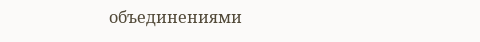объединениями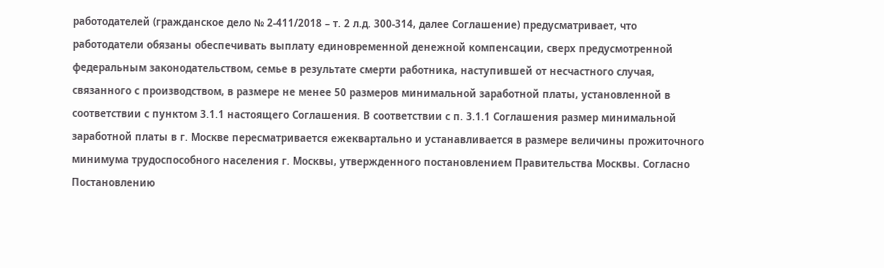работодателей (гражданское дело № 2-411/2018 – т. 2 л.д. 300-314, далее Соглашение) предусматривает, что работодатели обязаны обеспечивать выплату единовременной денежной компенсации, сверх предусмотренной федеральным законодательством, семье в результате смерти работника, наступившей от несчастного случая, связанного с производством, в размере не менее 50 размеров минимальной заработной платы, установленной в соответствии с пунктом 3.1.1 настоящего Соглашения. В соответствии с п. 3.1.1 Соглашения размер минимальной заработной платы в г. Москве пересматривается ежеквартально и устанавливается в размере величины прожиточного минимума трудоспособного населения г. Москвы, утвержденного постановлением Правительства Москвы. Согласно Постановлению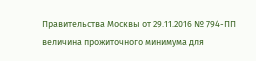Правительства Москвы от 29.11.2016 № 794-ПП величина прожиточного минимума для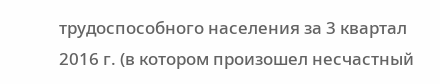трудоспособного населения за 3 квартал 2016 г. (в котором произошел несчастный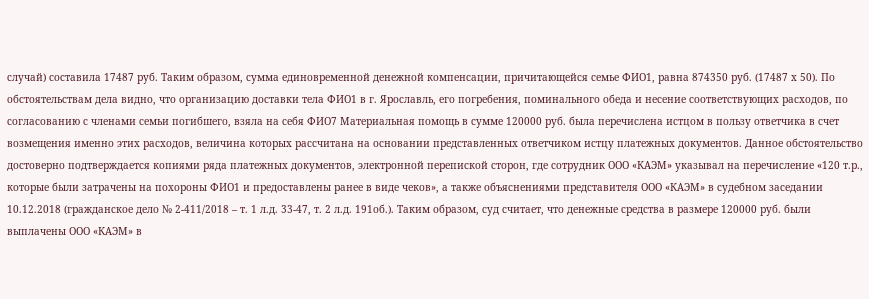случай) составила 17487 руб. Таким образом, сумма единовременной денежной компенсации, причитающейся семье ФИО1, равна 874350 руб. (17487 х 50). По обстоятельствам дела видно, что организацию доставки тела ФИО1 в г. Ярославль, его погребения, поминального обеда и несение соответствующих расходов, по согласованию с членами семьи погибшего, взяла на себя ФИО7 Материальная помощь в сумме 120000 руб. была перечислена истцом в пользу ответчика в счет возмещения именно этих расходов, величина которых рассчитана на основании представленных ответчиком истцу платежных документов. Данное обстоятельство достоверно подтверждается копиями ряда платежных документов, электронной перепиской сторон, где сотрудник ООО «КАЭМ» указывал на перечисление «120 т.р., которые были затрачены на похороны ФИО1 и предоставлены ранее в виде чеков», а также объяснениями представителя ООО «КАЭМ» в судебном заседании 10.12.2018 (гражданское дело № 2-411/2018 – т. 1 л.д. 33-47, т. 2 л.д. 191об.). Таким образом, суд считает, что денежные средства в размере 120000 руб. были выплачены ООО «КАЭМ» в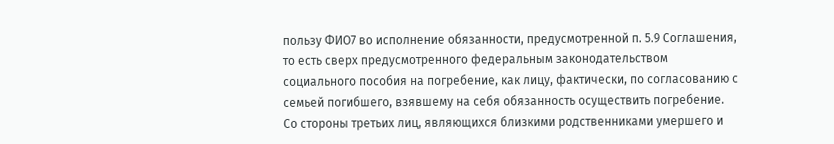пользу ФИО7 во исполнение обязанности, предусмотренной п. 5.9 Соглашения, то есть сверх предусмотренного федеральным законодательством социального пособия на погребение, как лицу, фактически, по согласованию с семьей погибшего, взявшему на себя обязанность осуществить погребение. Со стороны третьих лиц, являющихся близкими родственниками умершего и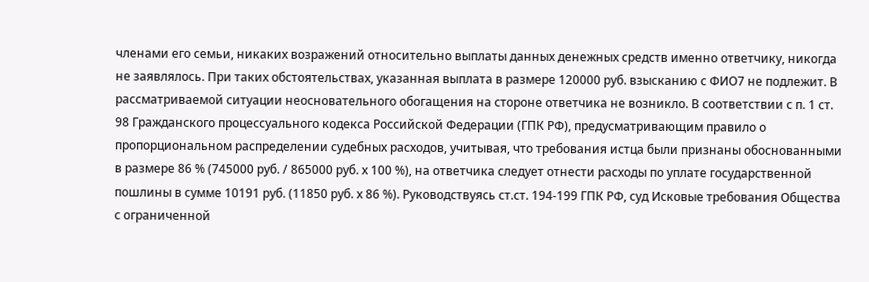членами его семьи, никаких возражений относительно выплаты данных денежных средств именно ответчику, никогда не заявлялось. При таких обстоятельствах, указанная выплата в размере 120000 руб. взысканию с ФИО7 не подлежит. В рассматриваемой ситуации неосновательного обогащения на стороне ответчика не возникло. В соответствии с п. 1 ст. 98 Гражданского процессуального кодекса Российской Федерации (ГПК РФ), предусматривающим правило о пропорциональном распределении судебных расходов, учитывая, что требования истца были признаны обоснованными в размере 86 % (745000 руб. / 865000 руб. х 100 %), на ответчика следует отнести расходы по уплате государственной пошлины в сумме 10191 руб. (11850 руб. х 86 %). Руководствуясь ст.ст. 194-199 ГПК РФ, суд Исковые требования Общества с ограниченной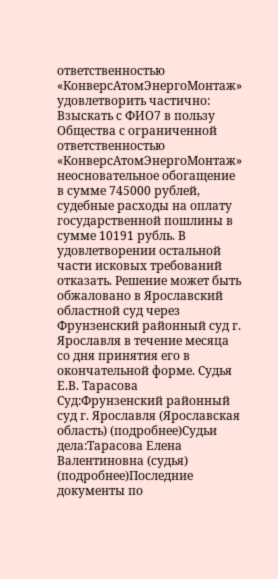ответственностью «КонверсАтомЭнергоМонтаж» удовлетворить частично: Взыскать с ФИО7 в пользу Общества с ограниченной ответственностью «КонверсАтомЭнергоМонтаж» неосновательное обогащение в сумме 745000 рублей, судебные расходы на оплату государственной пошлины в сумме 10191 рубль. В удовлетворении остальной части исковых требований отказать. Решение может быть обжаловано в Ярославский областной суд через Фрунзенский районный суд г. Ярославля в течение месяца со дня принятия его в окончательной форме. Судья Е.В. Тарасова Суд:Фрунзенский районный суд г. Ярославля (Ярославская область) (подробнее)Судьи дела:Тарасова Елена Валентиновна (судья) (подробнее)Последние документы по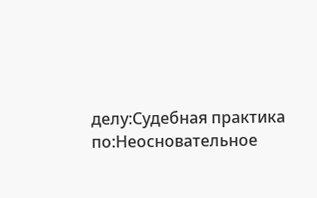делу:Судебная практика по:Неосновательное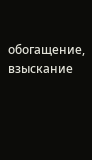обогащение, взыскание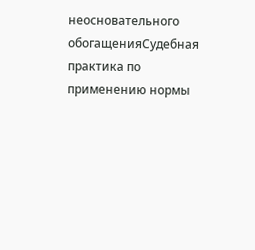неосновательного обогащенияСудебная практика по применению нормы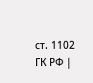ст. 1102 ГК РФ |